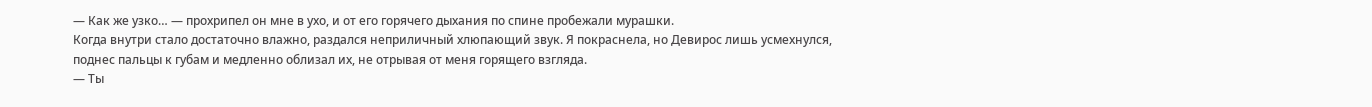— Как же узко… — прохрипел он мне в ухо, и от его горячего дыхания по спине пробежали мурашки.
Когда внутри стало достаточно влажно, раздался неприличный хлюпающий звук. Я покраснела, но Девирос лишь усмехнулся, поднес пальцы к губам и медленно облизал их, не отрывая от меня горящего взгляда.
— Ты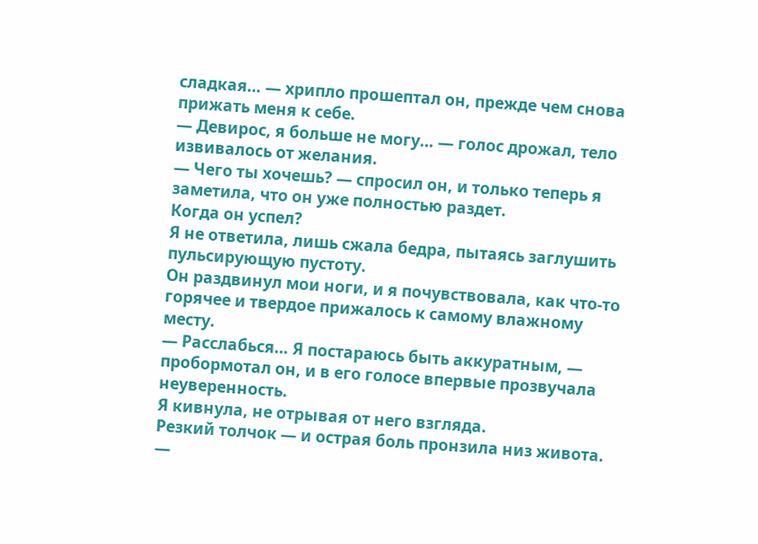сладкая… — хрипло прошептал он, прежде чем снова прижать меня к себе.
— Девирос, я больше не могу… — голос дрожал, тело извивалось от желания.
— Чего ты хочешь? — спросил он, и только теперь я заметила, что он уже полностью раздет.
Когда он успел?
Я не ответила, лишь сжала бедра, пытаясь заглушить пульсирующую пустоту.
Он раздвинул мои ноги, и я почувствовала, как что-то горячее и твердое прижалось к самому влажному месту.
— Расслабься… Я постараюсь быть аккуратным, — пробормотал он, и в его голосе впервые прозвучала неуверенность.
Я кивнула, не отрывая от него взгляда.
Резкий толчок — и острая боль пронзила низ живота.
—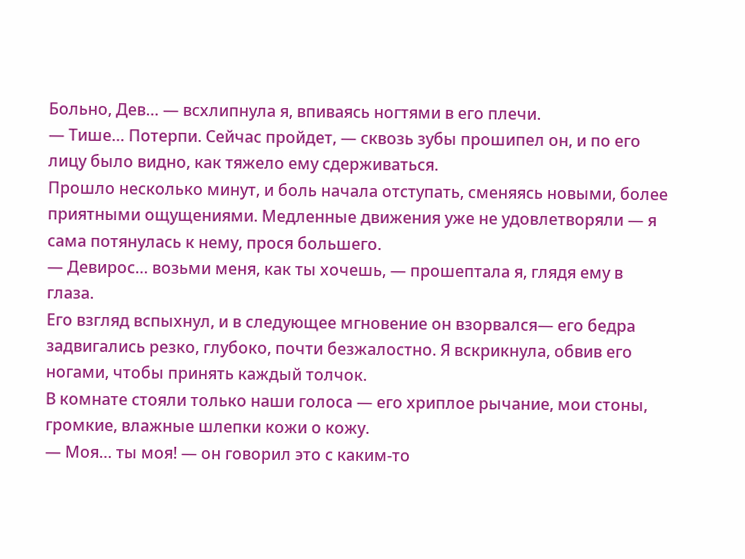Больно, Дев… — всхлипнула я, впиваясь ногтями в его плечи.
— Тише… Потерпи. Сейчас пройдет, — сквозь зубы прошипел он, и по его лицу было видно, как тяжело ему сдерживаться.
Прошло несколько минут, и боль начала отступать, сменяясь новыми, более приятными ощущениями. Медленные движения уже не удовлетворяли — я сама потянулась к нему, прося большего.
— Девирос… возьми меня, как ты хочешь, — прошептала я, глядя ему в глаза.
Его взгляд вспыхнул, и в следующее мгновение он взорвался— его бедра задвигались резко, глубоко, почти безжалостно. Я вскрикнула, обвив его ногами, чтобы принять каждый толчок.
В комнате стояли только наши голоса — его хриплое рычание, мои стоны, громкие, влажные шлепки кожи о кожу.
— Моя… ты моя! — он говорил это с каким-то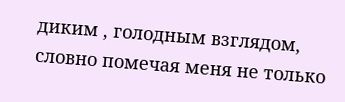диким , голодным взглядом, словно помечая меня не только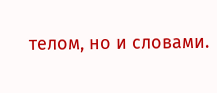телом, но и словами.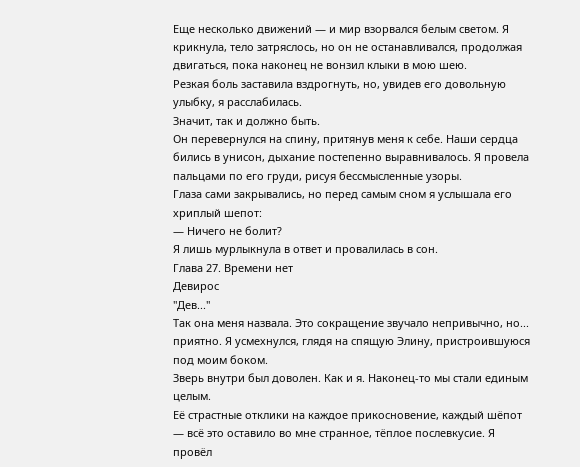Еще несколько движений — и мир взорвался белым светом. Я крикнула, тело затряслось, но он не останавливался, продолжая двигаться, пока наконец не вонзил клыки в мою шею.
Резкая боль заставила вздрогнуть, но, увидев его довольную улыбку, я расслабилась.
Значит, так и должно быть.
Он перевернулся на спину, притянув меня к себе. Наши сердца бились в унисон, дыхание постепенно выравнивалось. Я провела пальцами по его груди, рисуя бессмысленные узоры.
Глаза сами закрывались, но перед самым сном я услышала его хриплый шепот:
— Ничего не болит?
Я лишь мурлыкнула в ответ и провалилась в сон.
Глава 27. Времени нет
Девирос
"Дев..."
Так она меня назвала. Это сокращение звучало непривычно, но... приятно. Я усмехнулся, глядя на спящую Элину, пристроившуюся под моим боком.
Зверь внутри был доволен. Как и я. Наконец-то мы стали единым целым.
Её страстные отклики на каждое прикосновение, каждый шёпот — всё это оставило во мне странное, тёплое послевкусие. Я провёл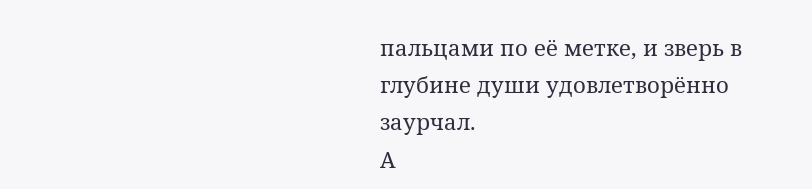пальцами по её метке, и зверь в глубине души удовлетворённо заурчал.
А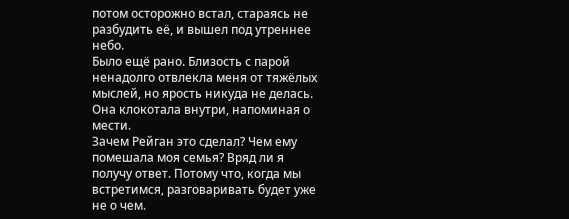потом осторожно встал, стараясь не разбудить её, и вышел под утреннее небо.
Было ещё рано. Близость с парой ненадолго отвлекла меня от тяжёлых мыслей, но ярость никуда не делась. Она клокотала внутри, напоминая о мести.
Зачем Рейган это сделал? Чем ему помешала моя семья? Вряд ли я получу ответ. Потому что, когда мы встретимся, разговаривать будет уже не о чем.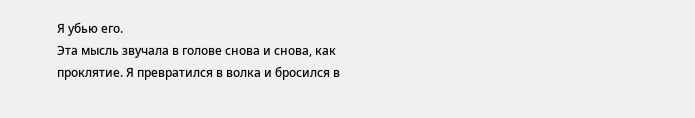Я убью его.
Эта мысль звучала в голове снова и снова, как проклятие. Я превратился в волка и бросился в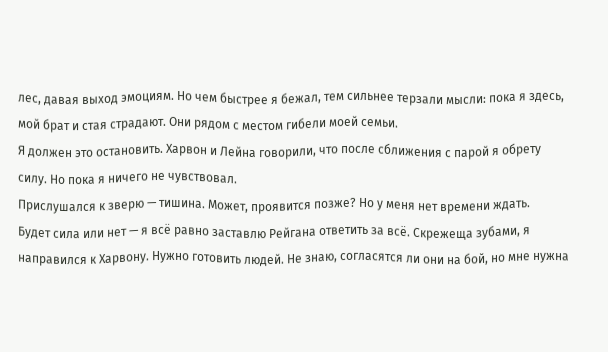лес, давая выход эмоциям. Но чем быстрее я бежал, тем сильнее терзали мысли: пока я здесь, мой брат и стая страдают. Они рядом с местом гибели моей семьи.
Я должен это остановить. Харвон и Лейна говорили, что после сближения с парой я обрету силу. Но пока я ничего не чувствовал.
Прислушался к зверю — тишина. Может, проявится позже? Но у меня нет времени ждать.
Будет сила или нет — я всё равно заставлю Рейгана ответить за всё. Скрежеща зубами, я направился к Харвону. Нужно готовить людей. Не знаю, согласятся ли они на бой, но мне нужна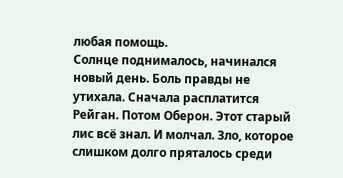любая помощь.
Солнце поднималось, начинался новый день. Боль правды не утихала. Сначала расплатится Рейган. Потом Оберон. Этот старый лис всё знал. И молчал. Зло, которое слишком долго пряталось среди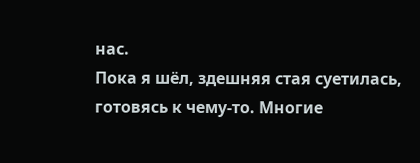нас.
Пока я шёл, здешняя стая суетилась, готовясь к чему-то. Многие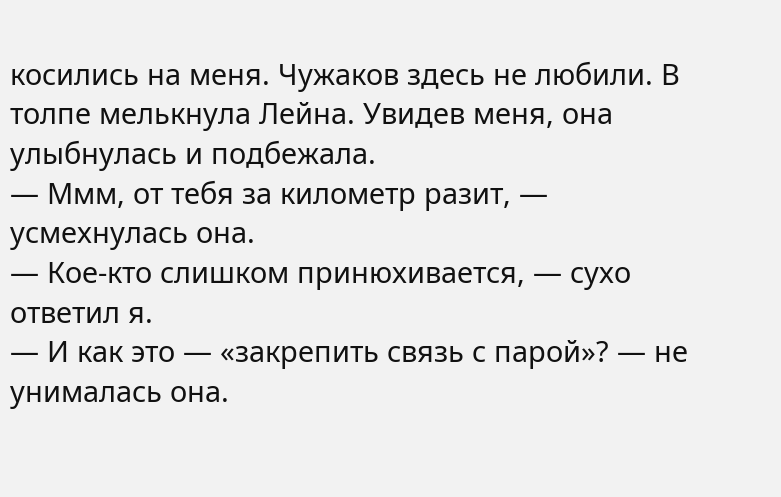косились на меня. Чужаков здесь не любили. В толпе мелькнула Лейна. Увидев меня, она улыбнулась и подбежала.
— Ммм, от тебя за километр разит, — усмехнулась она.
— Кое-кто слишком принюхивается, — сухо ответил я.
— И как это — «закрепить связь с парой»? — не унималась она.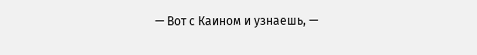— Вот с Каином и узнаешь, —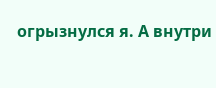огрызнулся я. А внутри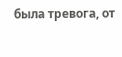была тревога, от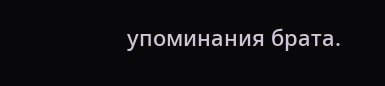упоминания брата.